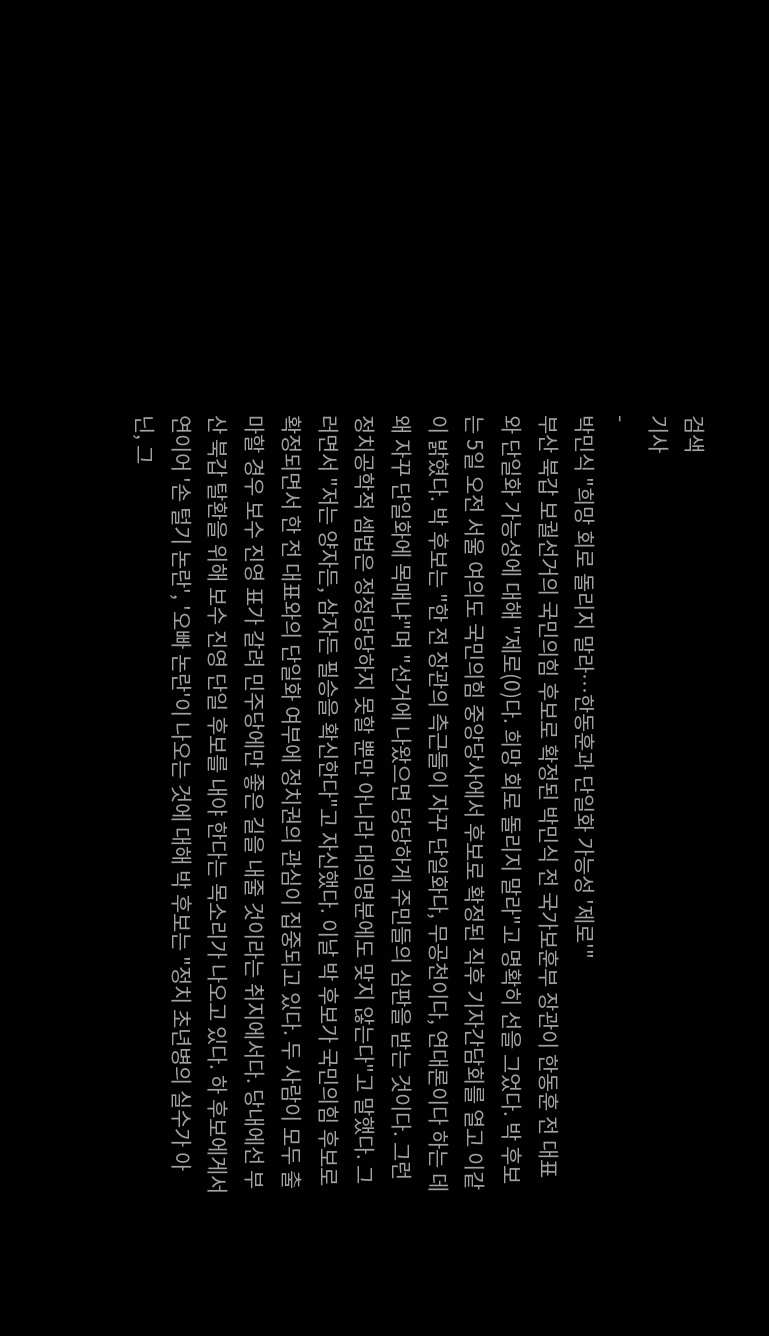검색
기사
-
박민식 "희망 회로 돌리지 말라…한동훈과 단일화 가능성 '제로'"
부산 북갑 보궐선거의 국민의힘 후보로 확정된 박민식 전 국가보훈부 장관이 한동훈 전 대표와 단일화 가능성에 대해 "제로(0)다. 희망 회로 돌리지 말라"고 명확히 선을 그었다. 박 후보는 5일 오전 서울 여의도 국민의힘 중앙당사에서 후보로 확정된 직후 기자간담회를 열고 이같이 밝혔다. 박 후보는 "한 전 장관의 측근들이 자꾸 단일화다, 무공천이다, 연대론이다 하는 데 왜 자꾸 단일화에 목매냐"며 "선거에 나왔으면 당당하게 주민들의 심판을 받는 것이다. 그런 정치공학적 셈법은 정정당당하지 못할 뿐만 아니라 대의명분에도 맞지 않는다"고 말했다. 그러면서 "저는 양자든, 삼자든 필승을 확신한다"고 자신했다. 이날 박 후보가 국민의힘 후보로 확정되면서 한 전 대표와의 단일화 여부에 정치권의 관심이 집중되고 있다. 두 사람이 모두 출마할 경우 보수 진영 표가 갈려 민주당에만 좋은 길을 내줄 것이라는 취지에서다. 당내에선 부산 북갑 탈환을 위해 보수 진영 단일 후보를 내야 한다는 목소리가 나오고 있다. 하 후보에게서 연이어 '손 털기 논란', '오빠 논란'이 나오는 것에 대해 박 후보는 "정치 초년병의 실수가 아닌, 그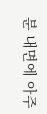분 내면에 아주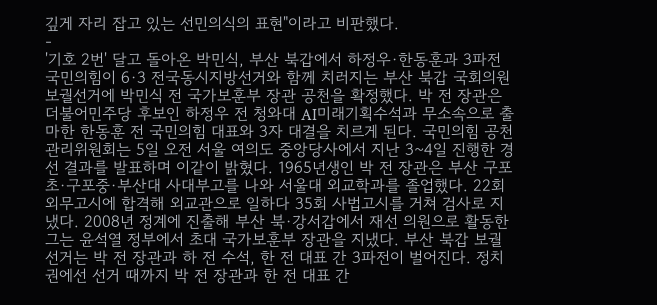깊게 자리 잡고 있는 선민의식의 표현"이라고 비판했다.
-
'기호 2번' 달고 돌아온 박민식, 부산 북갑에서 하정우·한동훈과 3파전
국민의힘이 6·3 전국동시지방선거와 함께 치러지는 부산 북갑 국회의원 보궐선거에 박민식 전 국가보훈부 장관 공천을 확정했다. 박 전 장관은 더불어민주당 후보인 하정우 전 청와대 AI미래기획수석과 무소속으로 출마한 한동훈 전 국민의힘 대표와 3자 대결을 치르게 된다. 국민의힘 공천관리위원회는 5일 오전 서울 여의도 중앙당사에서 지난 3~4일 진행한 경선 결과를 발표하며 이같이 밝혔다. 1965년생인 박 전 장관은 부산 구포초·구포중·부산대 사대부고를 나와 서울대 외교학과를 졸업했다. 22회 외무고시에 합격해 외교관으로 일하다 35회 사법고시를 거쳐 검사로 지냈다. 2008년 정계에 진출해 부산 북·강서갑에서 재선 의원으로 활동한 그는 윤석열 정부에서 초대 국가보훈부 장관을 지냈다. 부산 북갑 보궐선거는 박 전 장관과 하 전 수석, 한 전 대표 간 3파전이 벌어진다. 정치권에선 선거 때까지 박 전 장관과 한 전 대표 간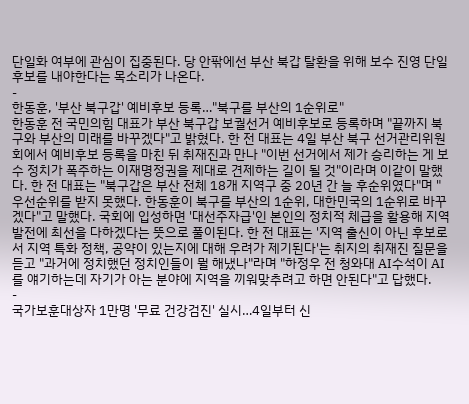단일화 여부에 관심이 집중된다. 당 안팎에선 부산 북갑 탈환을 위해 보수 진영 단일 후보를 내야한다는 목소리가 나온다.
-
한동훈, '부산 북구갑' 예비후보 등록…"북구를 부산의 1순위로"
한동훈 전 국민의힘 대표가 부산 북구갑 보궐선거 예비후보로 등록하며 "끝까지 북구와 부산의 미래를 바꾸겠다"고 밝혔다. 한 전 대표는 4일 부산 북구 선거관리위원회에서 예비후보 등록을 마친 뒤 취재진과 만나 "이번 선거에서 제가 승리하는 게 보수 정치가 폭주하는 이재명정권을 제대로 견제하는 길이 될 것"이라며 이같이 말했다. 한 전 대표는 "북구갑은 부산 전체 18개 지역구 중 20년 간 늘 후순위였다"며 "우선순위를 받지 못했다. 한동훈이 북구를 부산의 1순위, 대한민국의 1순위로 바꾸겠다"고 말했다. 국회에 입성하면 '대선주자급'인 본인의 정치적 체급을 활용해 지역 발전에 최선을 다하겠다는 뜻으로 풀이된다. 한 전 대표는 '지역 출신이 아닌 후보로서 지역 특화 정책, 공약이 있는지에 대해 우려가 제기된다'는 취지의 취재진 질문을 듣고 "과거에 정치했던 정치인들이 뭘 해냈나"라며 "하정우 전 청와대 AI수석이 AI를 얘기하는데 자기가 아는 분야에 지역을 끼워맞추려고 하면 안된다"고 답했다.
-
국가보훈대상자 1만명 '무료 건강검진' 실시…4일부터 신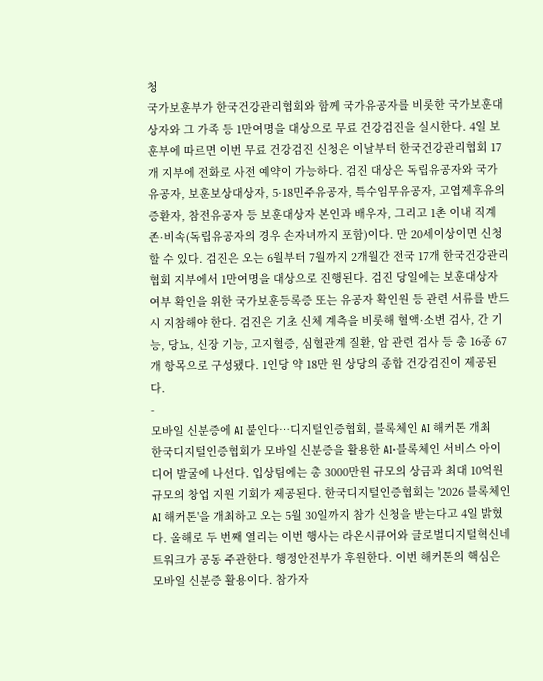청
국가보훈부가 한국건강관리협회와 함께 국가유공자를 비롯한 국가보훈대상자와 그 가족 등 1만여명을 대상으로 무료 건강검진을 실시한다. 4일 보훈부에 따르면 이번 무료 건강검진 신청은 이날부터 한국건강관리협회 17개 지부에 전화로 사전 예약이 가능하다. 검진 대상은 독립유공자와 국가유공자, 보훈보상대상자, 5·18민주유공자, 특수임무유공자, 고엽제후유의증환자, 참전유공자 등 보훈대상자 본인과 배우자, 그리고 1촌 이내 직계 존·비속(독립유공자의 경우 손자녀까지 포함)이다. 만 20세이상이면 신청할 수 있다. 검진은 오는 6월부터 7월까지 2개월간 전국 17개 한국건강관리협회 지부에서 1만여명을 대상으로 진행된다. 검진 당일에는 보훈대상자 여부 확인을 위한 국가보훈등록증 또는 유공자 확인원 등 관련 서류를 반드시 지참해야 한다. 검진은 기초 신체 계측을 비롯해 혈액·소변 검사, 간 기능, 당뇨, 신장 기능, 고지혈증, 심혈관계 질환, 암 관련 검사 등 총 16종 67개 항목으로 구성됐다. 1인당 약 18만 원 상당의 종합 건강검진이 제공된다.
-
모바일 신분증에 AI 붙인다…디지털인증협회, 블록체인 AI 해커톤 개최
한국디지털인증협회가 모바일 신분증을 활용한 AI·블록체인 서비스 아이디어 발굴에 나선다. 입상팀에는 총 3000만원 규모의 상금과 최대 10억원 규모의 창업 지원 기회가 제공된다. 한국디지털인증협회는 '2026 블록체인 AI 해커톤'을 개최하고 오는 5월 30일까지 참가 신청을 받는다고 4일 밝혔다. 올해로 두 번째 열리는 이번 행사는 라온시큐어와 글로벌디지털혁신네트워크가 공동 주관한다. 행정안전부가 후원한다. 이번 해커톤의 핵심은 모바일 신분증 활용이다. 참가자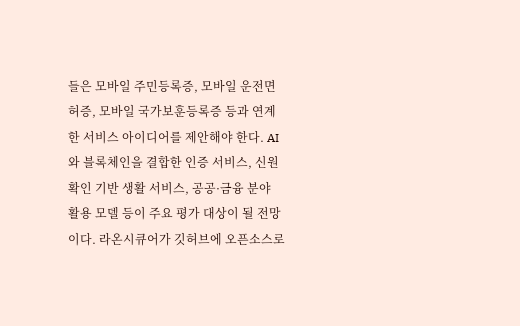들은 모바일 주민등록증, 모바일 운전면허증, 모바일 국가보훈등록증 등과 연계한 서비스 아이디어를 제안해야 한다. AI와 블록체인을 결합한 인증 서비스, 신원 확인 기반 생활 서비스, 공공·금융 분야 활용 모델 등이 주요 평가 대상이 될 전망이다. 라온시큐어가 깃허브에 오픈소스로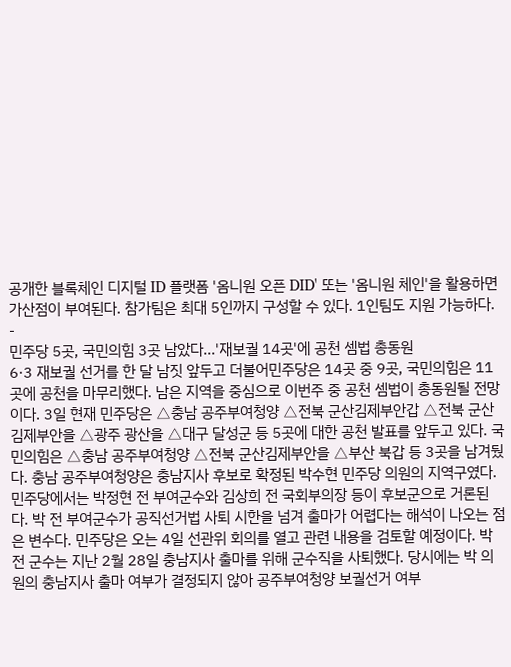공개한 블록체인 디지털 ID 플랫폼 '옴니원 오픈 DID' 또는 '옴니원 체인'을 활용하면 가산점이 부여된다. 참가팀은 최대 5인까지 구성할 수 있다. 1인팀도 지원 가능하다.
-
민주당 5곳, 국민의힘 3곳 남았다…'재보궐 14곳'에 공천 셈법 총동원
6·3 재보궐 선거를 한 달 남짓 앞두고 더불어민주당은 14곳 중 9곳, 국민의힘은 11곳에 공천을 마무리했다. 남은 지역을 중심으로 이번주 중 공천 셈법이 총동원될 전망이다. 3일 현재 민주당은 △충남 공주부여청양 △전북 군산김제부안갑 △전북 군산김제부안을 △광주 광산을 △대구 달성군 등 5곳에 대한 공천 발표를 앞두고 있다. 국민의힘은 △충남 공주부여청양 △전북 군산김제부안을 △부산 북갑 등 3곳을 남겨뒀다. 충남 공주부여청양은 충남지사 후보로 확정된 박수현 민주당 의원의 지역구였다. 민주당에서는 박정현 전 부여군수와 김상희 전 국회부의장 등이 후보군으로 거론된다. 박 전 부여군수가 공직선거법 사퇴 시한을 넘겨 출마가 어렵다는 해석이 나오는 점은 변수다. 민주당은 오는 4일 선관위 회의를 열고 관련 내용을 검토할 예정이다. 박 전 군수는 지난 2월 28일 충남지사 출마를 위해 군수직을 사퇴했다. 당시에는 박 의원의 충남지사 출마 여부가 결정되지 않아 공주부여청양 보궐선거 여부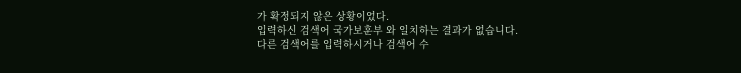가 확정되지 않은 상황이었다.
입력하신 검색어 국가보훈부 와 일치하는 결과가 없습니다.
다른 검색어를 입력하시거나 검색어 수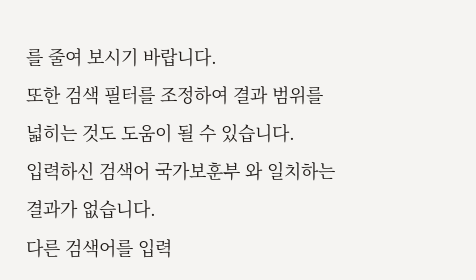를 줄여 보시기 바랍니다.
또한 검색 필터를 조정하여 결과 범위를 넓히는 것도 도움이 될 수 있습니다.
입력하신 검색어 국가보훈부 와 일치하는 결과가 없습니다.
다른 검색어를 입력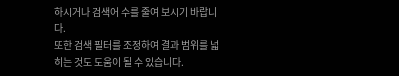하시거나 검색어 수를 줄여 보시기 바랍니다.
또한 검색 필터를 조정하여 결과 범위를 넓히는 것도 도움이 될 수 있습니다.